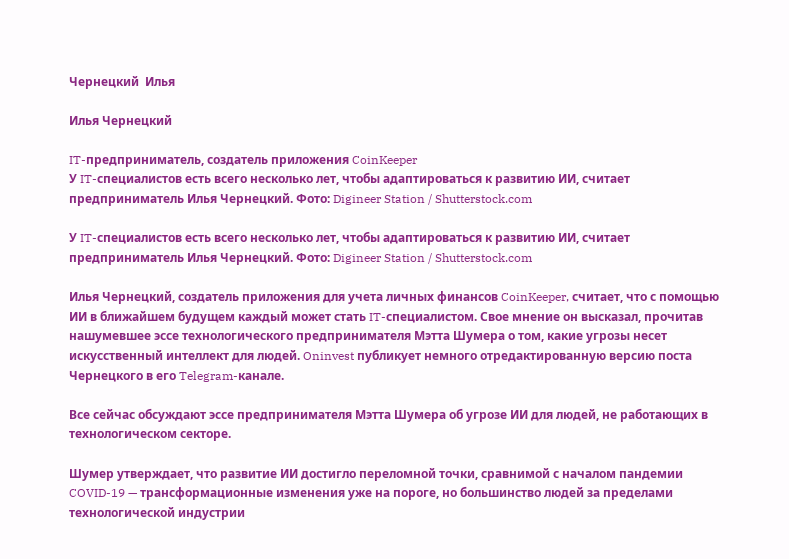Чернецкий  Илья

Илья Чернецкий

IT-предприниматель, cоздатель приложения CoinKeeper
У IT-специалистов есть всего несколько лет, чтобы адаптироваться к развитию ИИ, считает предприниматель Илья Чернецкий. Фото: Digineer Station / Shutterstock.com

У IT-специалистов есть всего несколько лет, чтобы адаптироваться к развитию ИИ, считает предприниматель Илья Чернецкий. Фото: Digineer Station / Shutterstock.com

Илья Чернецкий, создатель приложения для учета личных финансов CoinKeeper, считает, что с помощью ИИ в ближайшем будущем каждый может стать IT-специалистом. Свое мнение он высказал, прочитав нашумевшее эссе технологического предпринимателя Мэтта Шумера о том, какие угрозы несет искусственный интеллект для людей. Oninvest публикует немного отредактированную версию поста Чернецкого в его Telegram-канале.

Все сейчас обсуждают эссе предпринимателя Мэтта Шумера об угрозе ИИ для людей, не работающих в технологическом секторе.

Шумер утверждает, что развитие ИИ достигло переломной точки, сравнимой с началом пандемии COVID-19 — трансформационные изменения уже на пороге, но большинство людей за пределами технологической индустрии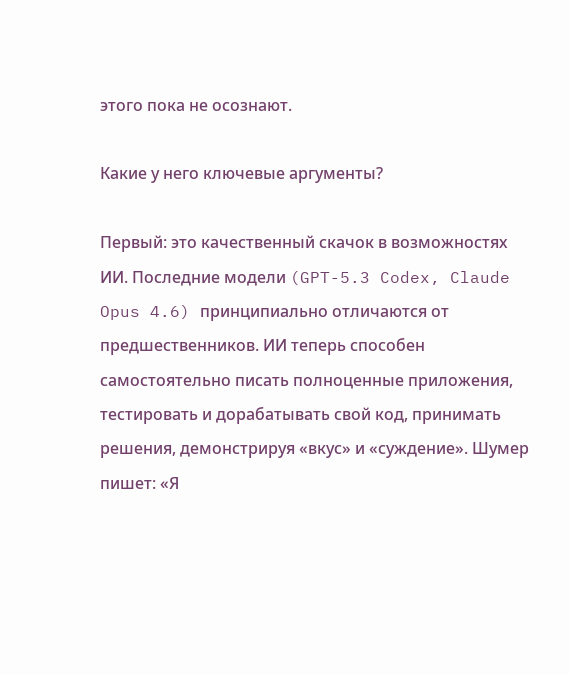этого пока не осознают.

Какие у него ключевые аргументы?

Первый: это качественный скачок в возможностях ИИ. Последние модели (GPT-5.3 Codex, Claude Opus 4.6) принципиально отличаются от предшественников. ИИ теперь способен самостоятельно писать полноценные приложения, тестировать и дорабатывать свой код, принимать решения, демонстрируя «вкус» и «суждение». Шумер пишет: «Я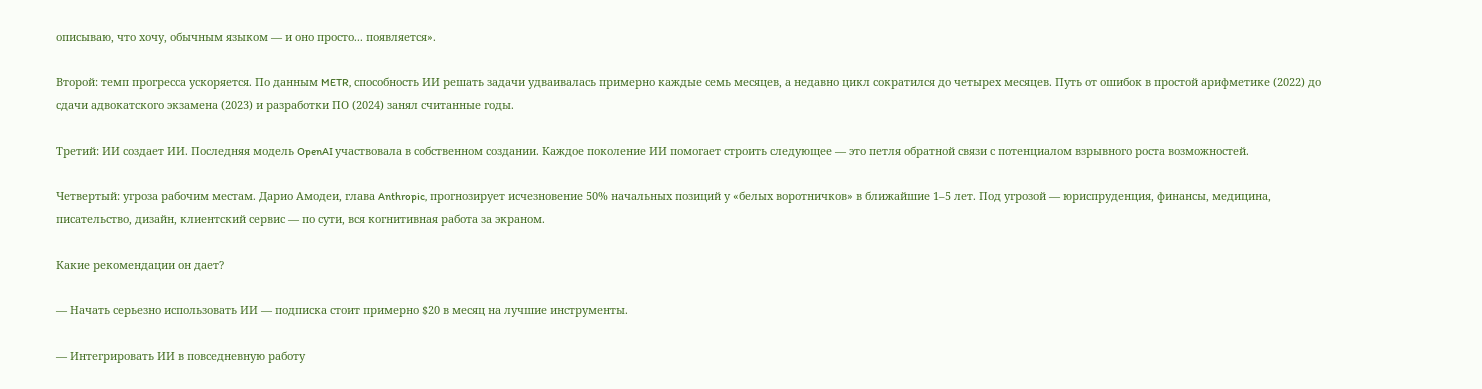описываю, что хочу, обычным языком — и оно просто... появляется».

Второй: темп прогресса ускоряется. По данным METR, способность ИИ решать задачи удваивалась примерно каждые семь месяцев, а недавно цикл сократился до четырех месяцев. Путь от ошибок в простой арифметике (2022) до сдачи адвокатского экзамена (2023) и разработки ПО (2024) занял считанные годы.

Третий: ИИ создает ИИ. Последняя модель OpenAI участвовала в собственном создании. Каждое поколение ИИ помогает строить следующее — это петля обратной связи с потенциалом взрывного роста возможностей.

Четвертый: угроза рабочим местам. Дарио Амодеи, глава Anthropic, прогнозирует исчезновение 50% начальных позиций у «белых воротничков» в ближайшие 1–5 лет. Под угрозой — юриспруденция, финансы, медицина, писательство, дизайн, клиентский сервис — по сути, вся когнитивная работа за экраном.

Какие рекомендации он дает?

— Начать серьезно использовать ИИ — подписка стоит примерно $20 в месяц на лучшие инструменты.

— Интегрировать ИИ в повседневную работу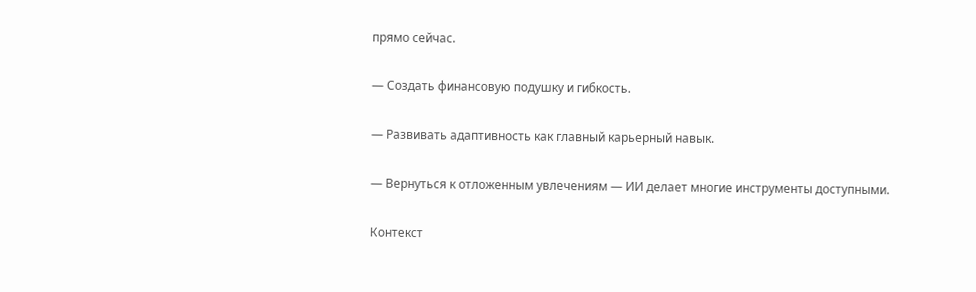прямо сейчас.

— Создать финансовую подушку и гибкость.

— Развивать адаптивность как главный карьерный навык.

— Вернуться к отложенным увлечениям — ИИ делает многие инструменты доступными.

Контекст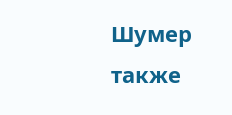Шумер также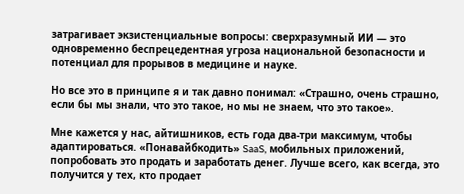затрагивает экзистенциальные вопросы: сверхразумный ИИ — это одновременно беспрецедентная угроза национальной безопасности и потенциал для прорывов в медицине и науке.

Но все это в принципе я и так давно понимал: «Страшно, очень страшно, если бы мы знали, что это такое, но мы не знаем, что это такое».

Мне кажется у нас, айтишников, есть года два-три максимум, чтобы адаптироваться. «Понавайбкодить» SaaS, мобильных приложений, попробовать это продать и заработать денег. Лучше всего, как всегда, это получится у тех, кто продает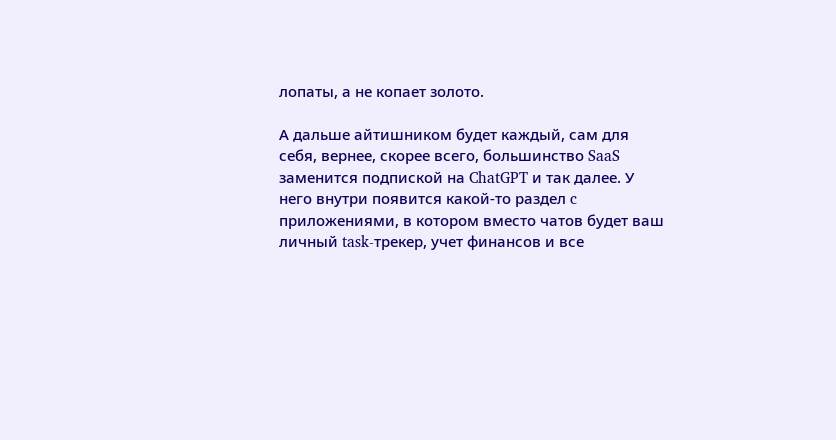лопаты, а не копает золото.

А дальше айтишником будет каждый, сам для себя, вернее, скорее всего, большинство SaaS заменится подпиской на ChatGPT и так далее. У него внутри появится какой-то раздел c приложениями, в котором вместо чатов будет ваш личный task-трекер, учет финансов и все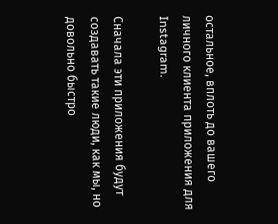остальное, вплоть до вашего личного клиента приложения для Instagram.

Сначала эти приложения будут создавать такие люди, как мы, но довольно быстро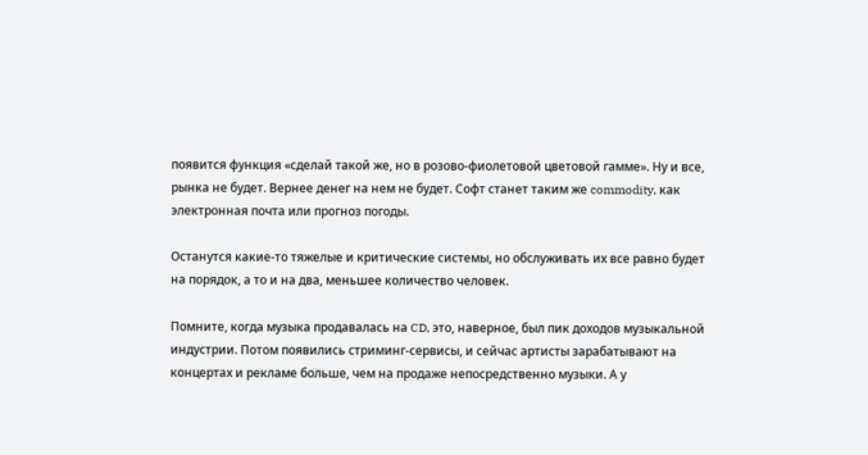появится функция «сделай такой же, но в розово-фиолетовой цветовой гамме». Ну и все, рынка не будет. Вернее денег на нем не будет. Софт станет таким же commodity, как электронная почта или прогноз погоды.

Останутся какие-то тяжелые и критические системы, но обслуживать их все равно будет на порядок, а то и на два, меньшее количество человек.

Помните, когда музыка продавалась на CD, это, наверное, был пик доходов музыкальной индустрии. Потом появились стриминг-сервисы, и сейчас артисты зарабатывают на концертах и рекламе больше, чем на продаже непосредственно музыки. А у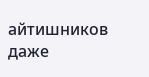айтишников даже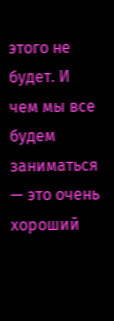этого не будет. И чем мы все будем заниматься — это очень хороший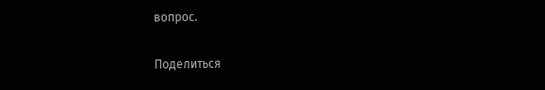вопрос.

Поделиться